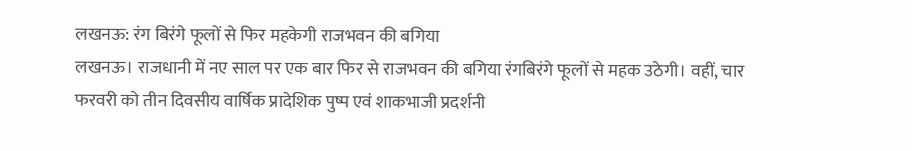लखनऊ: रंग बिरंगे फूलों से फिर महकेगी राजभवन की बगिया
लखनऊ। राजधानी में नए साल पर एक बार फिर से राजभवन की बगिया रंगबिरंगे फूलों से महक उठेगी। वहीं, चार फरवरी को तीन दिवसीय वार्षिक प्रादेशिक पुष्प एवं शाकभाजी प्रदर्शनी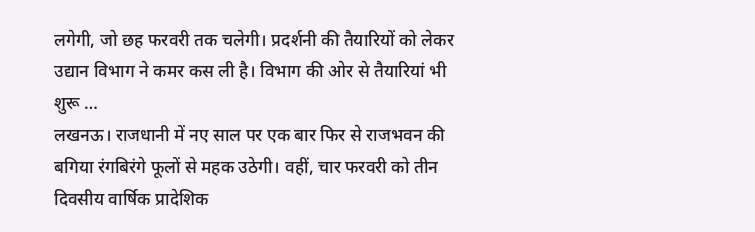लगेगी, जो छह फरवरी तक चलेगी। प्रदर्शनी की तैयारियों को लेकर उद्यान विभाग ने कमर कस ली है। विभाग की ओर से तैयारियां भी शुरू …
लखनऊ। राजधानी में नए साल पर एक बार फिर से राजभवन की बगिया रंगबिरंगे फूलों से महक उठेगी। वहीं, चार फरवरी को तीन दिवसीय वार्षिक प्रादेशिक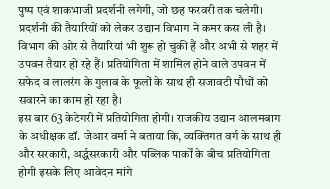पुष्प एवं शाकभाजी प्रदर्शनी लगेगी, जो छह फरवरी तक चलेगी। प्रदर्शनी की तैयारियों को लेकर उद्यान विभाग ने कमर कस ली है। विभाग की ओर से तैयारियां भी शुरू हो चुकी हैं और अभी से शहर में उपवन तैयार हो रहे हैं। प्रतियोगिता में शामिल होने वाले उपवन में सफेद व लालरंग के गुलाब के फूलों के साथ ही सजावटी पौधों को सवारने का काम हो रहा है।
इस बार 63 केटेगरी में प्रतियोगिता होगी। राजकीय उद्यान आलमबाग के अधीक्षक डॉ. जेआर वर्मा ने बताया कि, व्यक्तिगत वर्ग के साथ ही और सरकारी, अर्द्धसरकारी और पब्लिक पार्कों के बीच प्रतियोगिता होगी इसके लिए आवेदन मांगे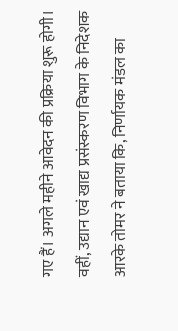गए हैं। अगले महीने आवेदन की प्रक्रिया शुरू होगी। वहीं, उद्यान एवं खाद्य प्रसंस्करण विभाग के निदेशक आरके तोमर ने बताया कि, निर्णायक मंडल का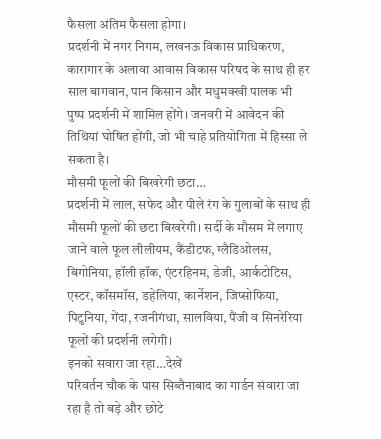फैसला अंतिम फैसला होगा।
प्रदर्शनी में नगर निगम, लखनऊ विकास प्राधिकरण, कारागार के अलावा आवास विकास परिषद के साथ ही हर साल बागवान, पान किसान और मधुमक्खी पालक भी पुष्प प्रदर्शनी में शामिल होंगे। जनवरी में आवेदन की तिथियां घोषित होंगी, जो भी चाहे प्रतियोगिता में हिस्सा ले सकता है।
मौसमी फूलों की बिखरेगी छटा…
प्रदर्शनी में लाल, सफेद और पीले रंग के गुलाबों के साथ ही मौसमी फूलों की छटा बिखरेगी। सर्दी के मौसम में लगाए जाने वाले फूल लीलीयम, कैंडीटफ, ग्लैडिओलस, बिगोनिया, हॉली हॉक, एंटरहिनम, डेजी, आर्कटोटिस, एस्टर, कॉसमॉस, डहेलिया, कार्नेशन, जिप्सोफिया, पिटुनिया, गेंदा, रजनीगंधा, सालविया, पैंजी व सिनरेरिया फूलों की प्रदर्शनी लगेगी।
इनको सवारा जा रहा…देखें
परिवर्तन चौक के पास सिब्तैनाबाद का गार्डन संवारा जा रहा है तो बड़े और छोटे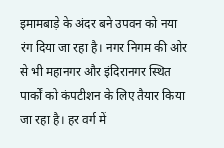इमामबाड़े के अंदर बने उपवन को नया रंग दिया जा रहा है। नगर निगम की ओर से भी महानगर और इंदिरानगर स्थित पार्कों को कंपटीशन के लिए तैयार किया जा रहा है। हर वर्ग में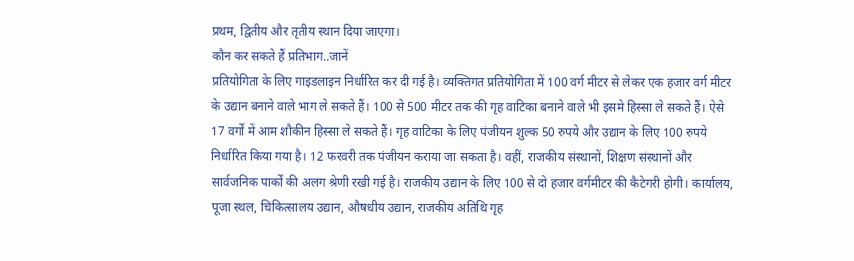प्रथम, द्वितीय और तृतीय स्थान दिया जाएगा।
कौन कर सकते हैं प्रतिभाग..जानें
प्रतियोगिता के लिए गाइडलाइन निर्धारित कर दी गई है। व्यक्तिगत प्रतियोगिता में 100 वर्ग मीटर से लेकर एक हजार वर्ग मीटर के उद्यान बनाने वाले भाग ले सकते हैं। 100 से 500 मीटर तक की गृह वाटिका बनाने वाले भी इसमे हिस्सा ले सकते हैं। ऐसे 17 वर्गों में आम शौकीन हिस्सा ले सकते हैं। गृह वाटिका के लिए पंजीयन शुल्क 50 रुपये और उद्यान के लिए 100 रुपये निर्धारित किया गया है। 12 फरवरी तक पंजीयन कराया जा सकता है। वहीं, राजकीय संस्थानों, शिक्षण संस्थानों और सार्वजनिक पार्कों की अलग श्रेणी रखी गई है। राजकीय उद्यान के लिए 100 से दो हजार वर्गमीटर की कैटेगरी होगी। कार्यालय, पूजा स्थल, चिकित्सालय उद्यान, औषधीय उद्यान, राजकीय अतिथि गृह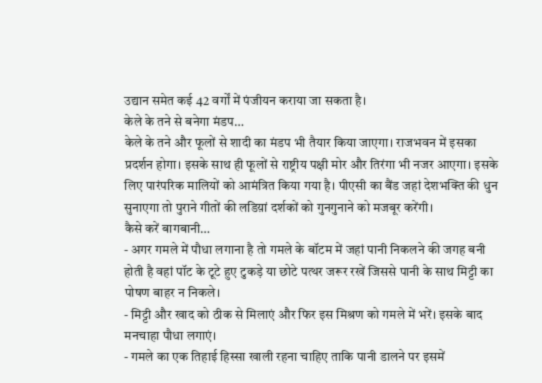उद्यान समेत कई 42 वर्गों में पंजीयन कराया जा सकता है।
केले के तने से बनेगा मंडप…
केले के तने और फूलों से शादी का मंडप भी तैयार किया जाएगा। राजभवन में इसका प्रदर्शन होगा। इसके साथ ही फूलों से राष्ट्रीय पक्षी मोर और तिरंगा भी नजर आएगा। इसके लिए पारंपरिक मालियों को आमंत्रित किया गया है। पीएसी का बैंड जहां देशभक्ति की धुन सुनाएगा तो पुराने गीतों की लडिय़ां दर्शकों को गुनगुनाने को मजबूर करेंगी।
कैसे करें बागबानी…
- अगर गमले में पौधा लगाना है तो गमले के बॉटम में जहां पानी निकलने की जगह बनी होती है वहां पॉट के टूटे हुए टुकड़े या छोटे पत्थर जरूर रखें जिससे पानी के साथ मिट्टी का पोषण बाहर न निकले।
- मिट्टी और खाद को ठीक से मिलाएं और फिर इस मिश्रण को गमले में भरें। इसके बाद मनचाहा पौधा लगाएं।
- गमले का एक तिहाई हिस्सा खाली रहना चाहिए ताकि पानी डालने पर इसमें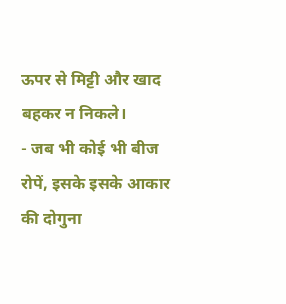ऊपर से मिट्टी और खाद बहकर न निकले।
- जब भी कोई भी बीज रोपें, इसके इसके आकार की दोगुना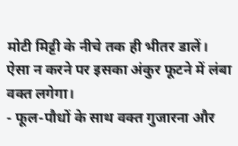मोटी मिट्टी के नीचे तक ही भीतर डालें। ऐसा न करने पर इसका अंकुर फूटने में लंबा वक्त लगेगा।
- फूल-पौधों के साथ वक्त गुजारना और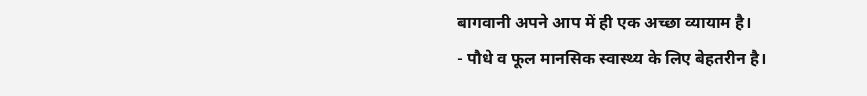बागवानी अपने आप में ही एक अच्छा व्यायाम है।
- पौधे व फूल मानसिक स्वास्थ्य के लिए बेहतरीन है।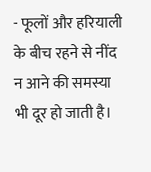- फूलों और हरियाली के बीच रहने से नींद न आने की समस्या भी दूर हो जाती है।